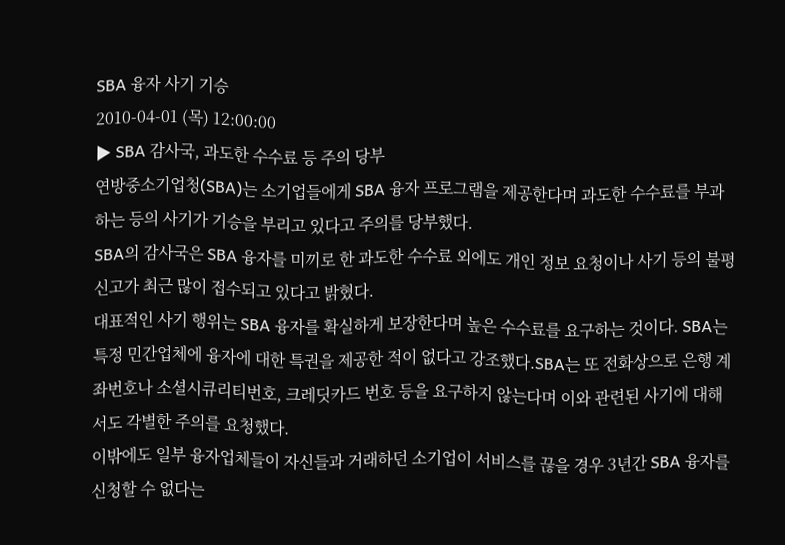SBA 융자 사기 기승
2010-04-01 (목) 12:00:00
▶ SBA 감사국, 과도한 수수료 등 주의 당부
연방중소기업청(SBA)는 소기업들에게 SBA 융자 프로그램을 제공한다며 과도한 수수료를 부과하는 등의 사기가 기승을 부리고 있다고 주의를 당부했다.
SBA의 감사국은 SBA 융자를 미끼로 한 과도한 수수료 외에도 개인 정보 요청이나 사기 등의 불평 신고가 최근 많이 접수되고 있다고 밝혔다.
대표적인 사기 행위는 SBA 융자를 확실하게 보장한다며 높은 수수료를 요구하는 것이다. SBA는 특정 민간업체에 융자에 대한 특권을 제공한 적이 없다고 강조했다.SBA는 또 전화상으로 은행 계좌번호나 소셜시큐리티번호, 크레딧카드 번호 등을 요구하지 않는다며 이와 관련된 사기에 대해서도 각별한 주의를 요청했다.
이밖에도 일부 융자업체들이 자신들과 거래하던 소기업이 서비스를 끊을 경우 3년간 SBA 융자를 신청할 수 없다는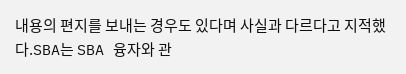내용의 편지를 보내는 경우도 있다며 사실과 다르다고 지적했다.SBA는 SBA 융자와 관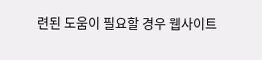련된 도움이 필요할 경우 웹사이트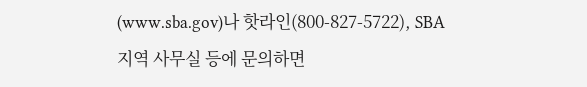(www.sba.gov)나 핫라인(800-827-5722), SBA 지역 사무실 등에 문의하면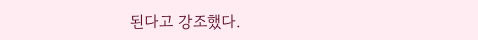된다고 강조했다.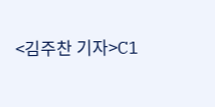<김주찬 기자>C1